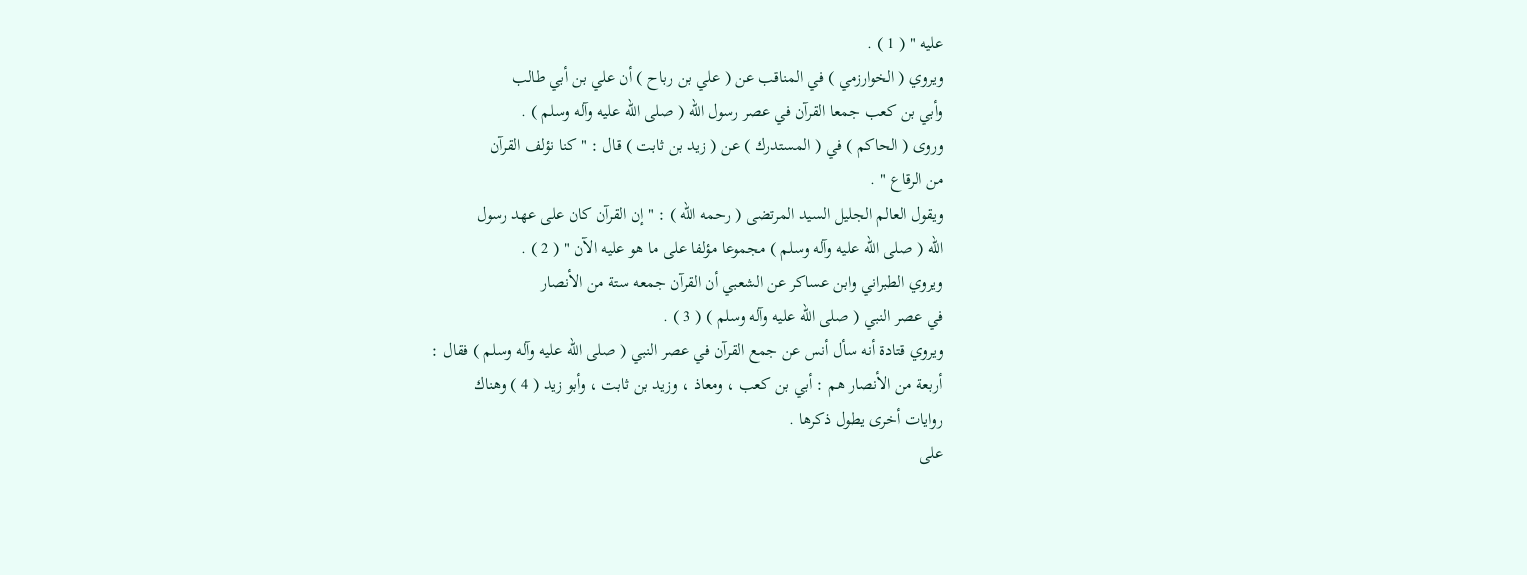عليه " ( 1 ) .
ويروي ( الخوارزمي ) في المناقب عن ( علي بن رباح ) أن علي بن أبي طالب
وأبي بن كعب جمعا القرآن في عصر رسول الله ( صلى الله عليه وآله وسلم ) .
وروى ( الحاكم ) في ( المستدرك ) عن ( زيد بن ثابت ) قال : " كنا نؤلف القرآن
من الرقاع " .
ويقول العالم الجليل السيد المرتضى ( رحمه الله ) : " إن القرآن كان على عهد رسول
الله ( صلى الله عليه وآله وسلم ) مجموعا مؤلفا على ما هو عليه الآن " ( 2 ) .
ويروي الطبراني وابن عساكر عن الشعبي أن القرآن جمعه ستة من الأنصار
في عصر النبي ( صلى الله عليه وآله وسلم ) ( 3 ) .
ويروي قتادة أنه سأل أنس عن جمع القرآن في عصر النبي ( صلى الله عليه وآله وسلم ) فقال :
أربعة من الأنصار هم : أبي بن كعب ، ومعاذ ، وزيد بن ثابت ، وأبو زيد ( 4 ) وهناك
روايات أخرى يطول ذكرها .
على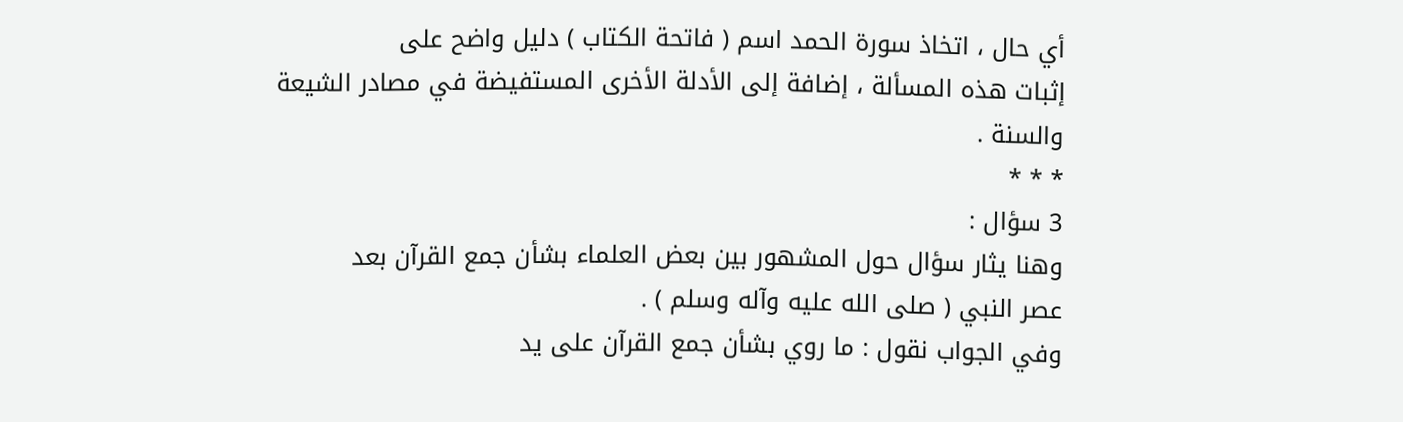أي حال ، اتخاذ سورة الحمد اسم ( فاتحة الكتاب ) دليل واضح على
إثبات هذه المسألة ، إضافة إلى الأدلة الأخرى المستفيضة في مصادر الشيعة
والسنة .
* * *
3 سؤال :
وهنا يثار سؤال حول المشهور بين بعض العلماء بشأن جمع القرآن بعد
عصر النبي ( صلى الله عليه وآله وسلم ) .
وفي الجواب نقول : ما روي بشأن جمع القرآن على يد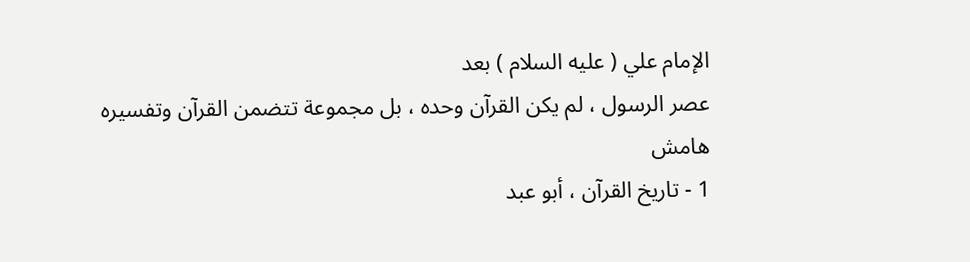الإمام علي ( عليه السلام ) بعد
عصر الرسول ، لم يكن القرآن وحده ، بل مجموعة تتضمن القرآن وتفسيره
هامش
1 - تاريخ القرآن ، أبو عبد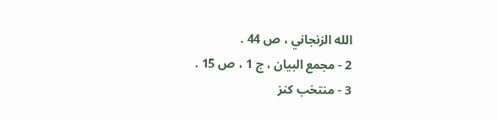الله الزنجاني ، ص 44 .
2 - مجمع البيان ، ج 1 ، ص 15 .
3 - منتخب كنز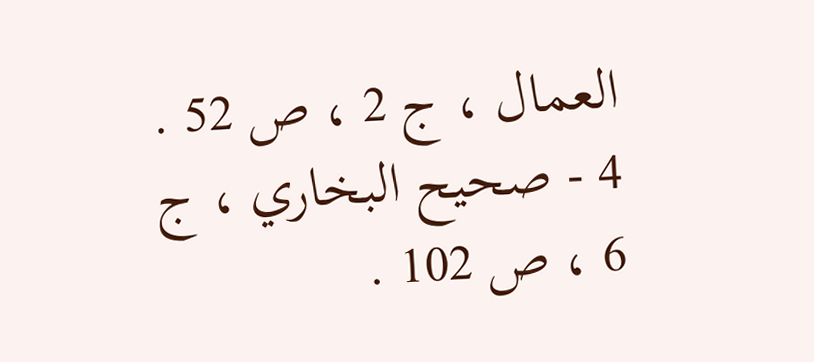العمال ، ج 2 ، ص 52 .
4 - صحيح البخاري ، ج 6 ، ص 102 .